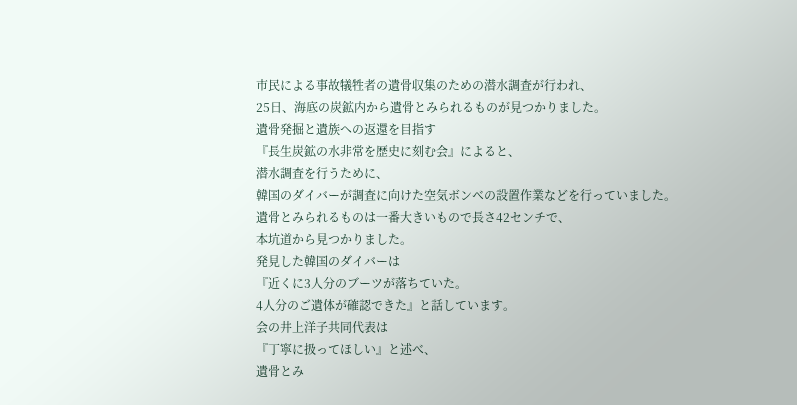市民による事故犠牲者の遺骨収集のための潜水調査が行われ、
25日、海底の炭鉱内から遺骨とみられるものが見つかりました。
遺骨発掘と遺族への返還を目指す
『長生炭鉱の水非常を歴史に刻む会』によると、
潜水調査を行うために、
韓国のダイバーが調査に向けた空気ボンベの設置作業などを行っていました。
遺骨とみられるものは一番大きいもので長さ42センチで、
本坑道から見つかりました。
発見した韓国のダイバーは
『近くに3人分のブーツが落ちていた。
4人分のご遺体が確認できた』と話しています。
会の井上洋子共同代表は
『丁寧に扱ってほしい』と述べ、
遺骨とみ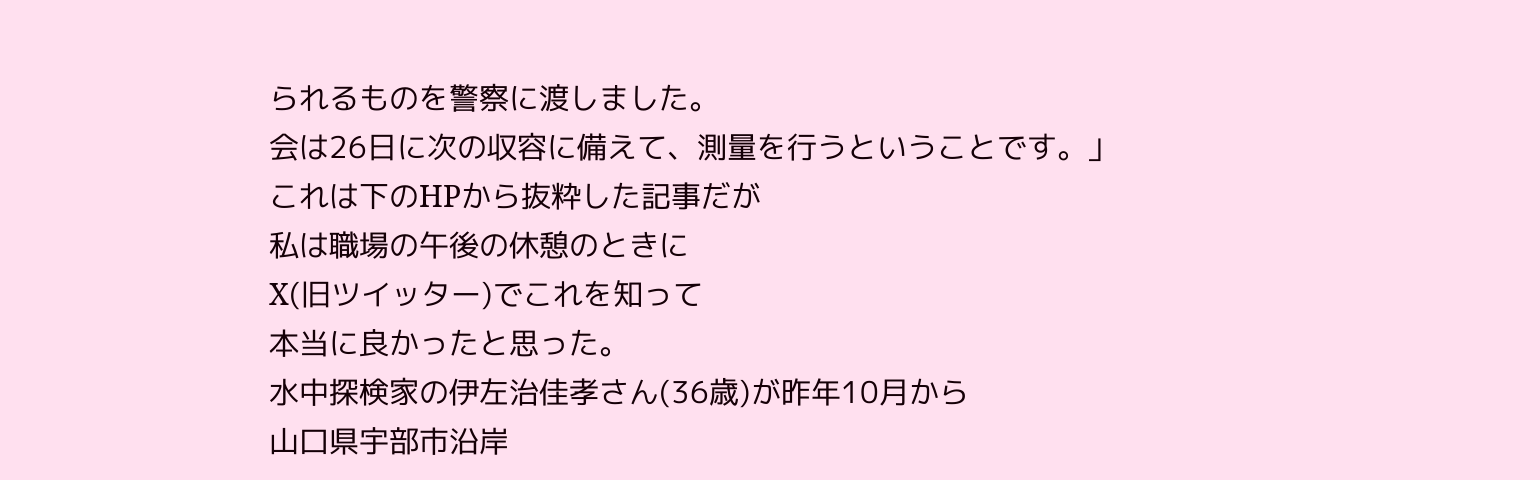られるものを警察に渡しました。
会は26日に次の収容に備えて、測量を行うということです。」
これは下のHPから抜粋した記事だが
私は職場の午後の休憩のときに
X(旧ツイッター)でこれを知って
本当に良かったと思った。
水中探検家の伊左治佳孝さん(36歳)が昨年10月から
山口県宇部市沿岸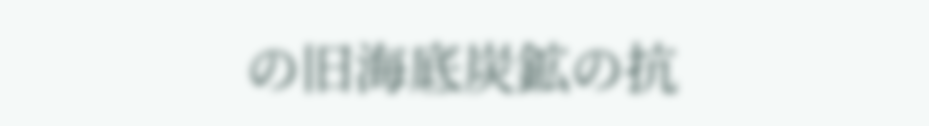の旧海底炭鉱の抗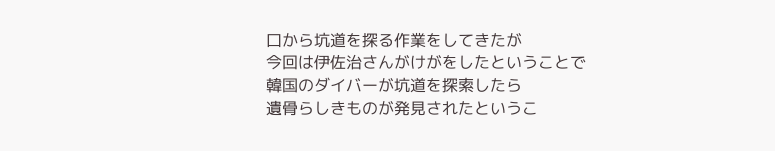口から坑道を探る作業をしてきたが
今回は伊佐治さんがけがをしたということで
韓国のダイバーが坑道を探索したら
遺骨らしきものが発見されたというこ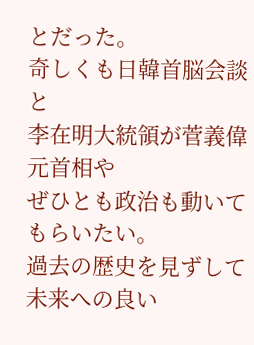とだった。
奇しくも日韓首脳会談と
李在明大統領が菅義偉元首相や
ぜひとも政治も動いてもらいたい。
過去の歴史を見ずして
未来への良い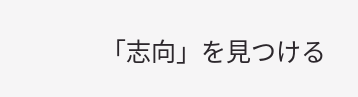「志向」を見つける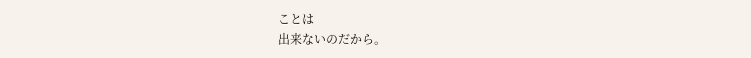ことは
出来ないのだから。